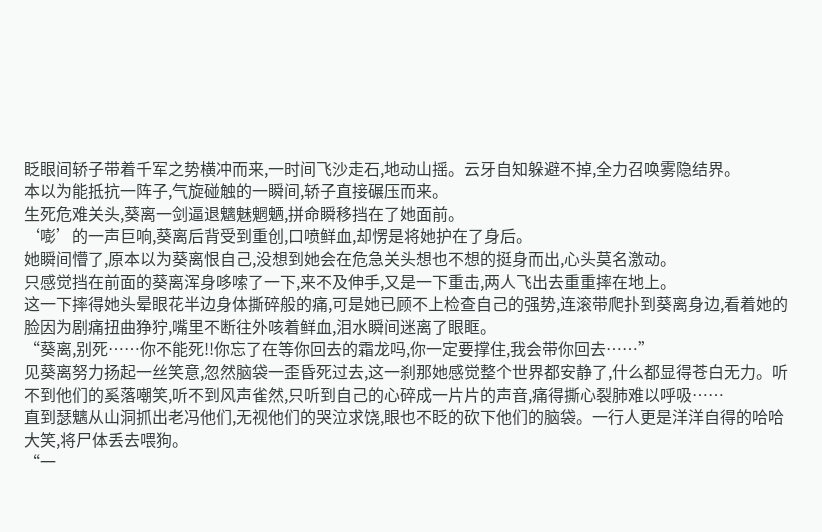眨眼间轿子带着千军之势横冲而来,一时间飞沙走石,地动山摇。云牙自知躲避不掉,全力召唤雾隐结界。
本以为能抵抗一阵子,气旋碰触的一瞬间,轿子直接碾压而来。
生死危难关头,葵离一剑逼退魑魅魍魉,拼命瞬移挡在了她面前。
‘嘭’的一声巨响,葵离后背受到重创,口喷鲜血,却愣是将她护在了身后。
她瞬间懵了,原本以为葵离恨自己,没想到她会在危急关头想也不想的挺身而出,心头莫名激动。
只感觉挡在前面的葵离浑身哆嗦了一下,来不及伸手,又是一下重击,两人飞出去重重摔在地上。
这一下摔得她头晕眼花半边身体撕碎般的痛,可是她已顾不上检查自己的强势,连滚带爬扑到葵离身边,看着她的脸因为剧痛扭曲狰狞,嘴里不断往外咳着鲜血,泪水瞬间迷离了眼眶。
“葵离,别死……你不能死!!你忘了在等你回去的霜龙吗,你一定要撑住,我会带你回去……”
见葵离努力扬起一丝笑意,忽然脑袋一歪昏死过去,这一刹那她感觉整个世界都安静了,什么都显得苍白无力。听不到他们的奚落嘲笑,听不到风声雀然,只听到自己的心碎成一片片的声音,痛得撕心裂肺难以呼吸……
直到瑟魑从山洞抓出老冯他们,无视他们的哭泣求饶,眼也不眨的砍下他们的脑袋。一行人更是洋洋自得的哈哈大笑,将尸体丢去喂狗。
“一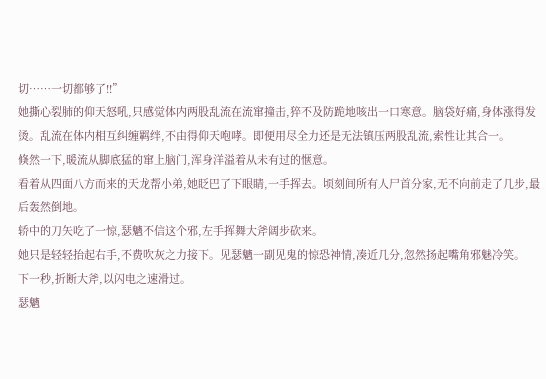切……一切都够了!!”
她撕心裂肺的仰天怒吼,只感觉体内两股乱流在流窜撞击,猝不及防跪地咳出一口寒意。脑袋好痛,身体涨得发烫。乱流在体内相互纠缠羁绊,不由得仰天咆哮。即便用尽全力还是无法镇压两股乱流,索性让其合一。
倏然一下,暖流从脚底猛的窜上脑门,浑身洋溢着从未有过的惬意。
看着从四面八方而来的天龙帮小弟,她眨巴了下眼睛,一手挥去。顷刻间所有人尸首分家,无不向前走了几步,最后轰然倒地。
轿中的刀矢吃了一惊,瑟魑不信这个邪,左手挥舞大斧阔步砍来。
她只是轻轻抬起右手,不费吹灰之力接下。见瑟魑一副见鬼的惊恐神情,凑近几分,忽然扬起嘴角邪魅冷笑。
下一秒,折断大斧,以闪电之速滑过。
瑟魑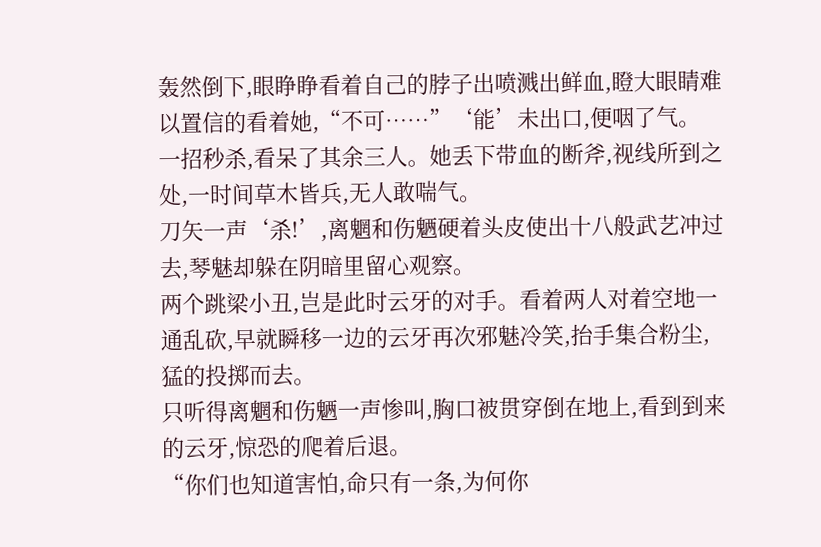轰然倒下,眼睁睁看着自己的脖子出喷溅出鲜血,瞪大眼睛难以置信的看着她,“不可……”‘能’未出口,便咽了气。
一招秒杀,看呆了其余三人。她丢下带血的断斧,视线所到之处,一时间草木皆兵,无人敢喘气。
刀矢一声‘杀!’,离魍和伤魉硬着头皮使出十八般武艺冲过去,琴魅却躲在阴暗里留心观察。
两个跳梁小丑,岂是此时云牙的对手。看着两人对着空地一通乱砍,早就瞬移一边的云牙再次邪魅冷笑,抬手集合粉尘,猛的投掷而去。
只听得离魍和伤魉一声惨叫,胸口被贯穿倒在地上,看到到来的云牙,惊恐的爬着后退。
“你们也知道害怕,命只有一条,为何你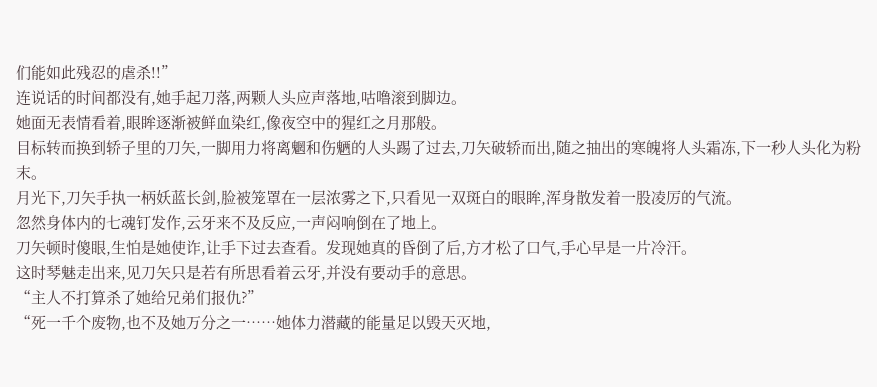们能如此残忍的虐杀!!”
连说话的时间都没有,她手起刀落,两颗人头应声落地,咕噜滚到脚边。
她面无表情看着,眼眸逐渐被鲜血染红,像夜空中的猩红之月那般。
目标转而换到轿子里的刀矢,一脚用力将离魍和伤魉的人头踢了过去,刀矢破轿而出,随之抽出的寒魄将人头霜冻,下一秒人头化为粉末。
月光下,刀矢手执一柄妖蓝长剑,脸被笼罩在一层浓雾之下,只看见一双斑白的眼眸,浑身散发着一股凌厉的气流。
忽然身体内的七魂钉发作,云牙来不及反应,一声闷响倒在了地上。
刀矢顿时傻眼,生怕是她使诈,让手下过去查看。发现她真的昏倒了后,方才松了口气,手心早是一片冷汗。
这时琴魅走出来,见刀矢只是若有所思看着云牙,并没有要动手的意思。
“主人不打算杀了她给兄弟们报仇?”
“死一千个废物,也不及她万分之一……她体力潜藏的能量足以毁天灭地,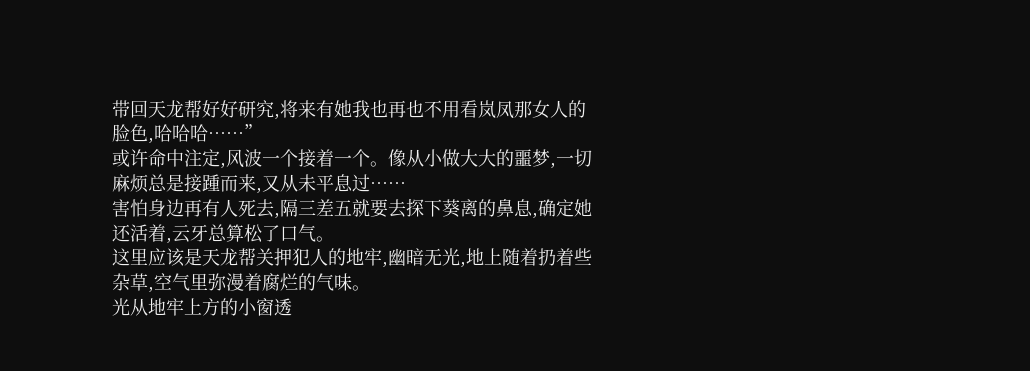带回天龙帮好好研究,将来有她我也再也不用看岚凤那女人的脸色,哈哈哈……”
或许命中注定,风波一个接着一个。像从小做大大的噩梦,一切麻烦总是接踵而来,又从未平息过……
害怕身边再有人死去,隔三差五就要去探下葵离的鼻息,确定她还活着,云牙总算松了口气。
这里应该是天龙帮关押犯人的地牢,幽暗无光,地上随着扔着些杂草,空气里弥漫着腐烂的气味。
光从地牢上方的小窗透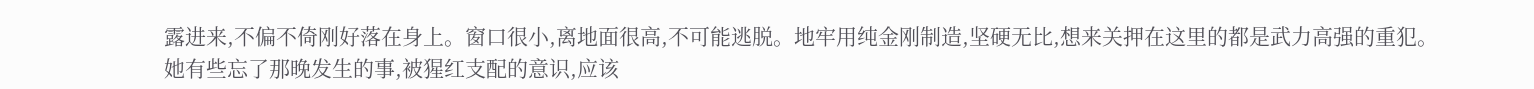露进来,不偏不倚刚好落在身上。窗口很小,离地面很高,不可能逃脱。地牢用纯金刚制造,坚硬无比,想来关押在这里的都是武力高强的重犯。
她有些忘了那晚发生的事,被猩红支配的意识,应该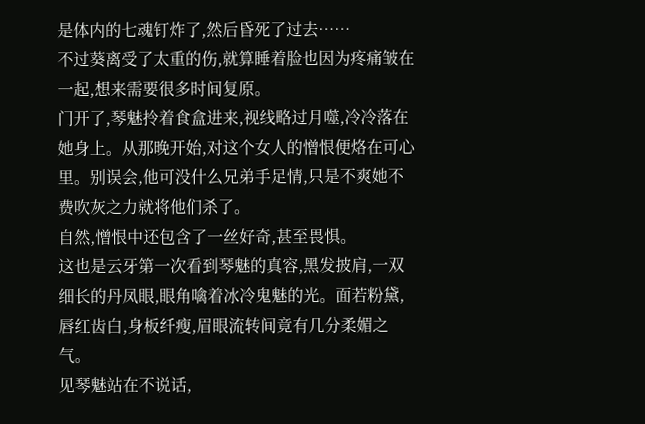是体内的七魂钉炸了,然后昏死了过去……
不过葵离受了太重的伤,就算睡着脸也因为疼痛皱在一起,想来需要很多时间复原。
门开了,琴魅拎着食盒进来,视线略过月噬,冷冷落在她身上。从那晚开始,对这个女人的憎恨便烙在可心里。别误会,他可没什么兄弟手足情,只是不爽她不费吹灰之力就将他们杀了。
自然,憎恨中还包含了一丝好奇,甚至畏惧。
这也是云牙第一次看到琴魅的真容,黑发披肩,一双细长的丹凤眼,眼角噙着冰冷鬼魅的光。面若粉黛,唇红齿白,身板纤瘦,眉眼流转间竟有几分柔媚之气。
见琴魅站在不说话,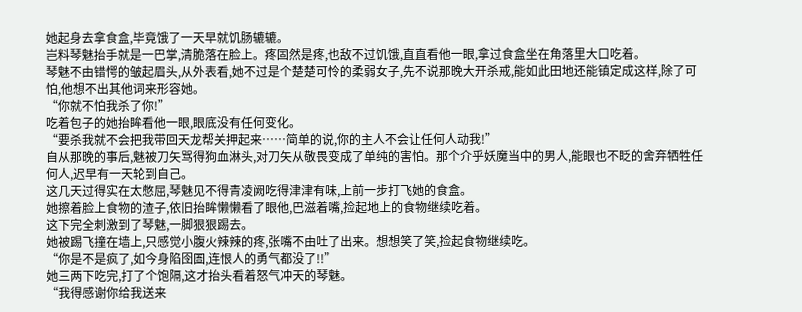她起身去拿食盒,毕竟饿了一天早就饥肠辘辘。
岂料琴魅抬手就是一巴掌,清脆落在脸上。疼固然是疼,也敌不过饥饿,直直看他一眼,拿过食盒坐在角落里大口吃着。
琴魅不由错愕的皱起眉头,从外表看,她不过是个楚楚可怜的柔弱女子,先不说那晚大开杀戒,能如此田地还能镇定成这样,除了可怕,他想不出其他词来形容她。
“你就不怕我杀了你!”
吃着包子的她抬眸看他一眼,眼底没有任何变化。
“要杀我就不会把我带回天龙帮关押起来……简单的说,你的主人不会让任何人动我!”
自从那晚的事后,魅被刀矢骂得狗血淋头,对刀矢从敬畏变成了单纯的害怕。那个介乎妖魔当中的男人,能眼也不眨的舍弃牺牲任何人,迟早有一天轮到自己。
这几天过得实在太憋屈,琴魅见不得青凌阙吃得津津有味,上前一步打飞她的食盒。
她擦着脸上食物的渣子,依旧抬眸懒懒看了眼他,巴滋着嘴,捡起地上的食物继续吃着。
这下完全刺激到了琴魅,一脚狠狠踢去。
她被踢飞撞在墙上,只感觉小腹火辣辣的疼,张嘴不由吐了出来。想想笑了笑,捡起食物继续吃。
“你是不是疯了,如今身陷囹圄,连恨人的勇气都没了!!”
她三两下吃完,打了个饱隔,这才抬头看着怒气冲天的琴魅。
“我得感谢你给我送来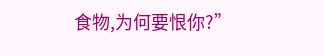食物,为何要恨你?”